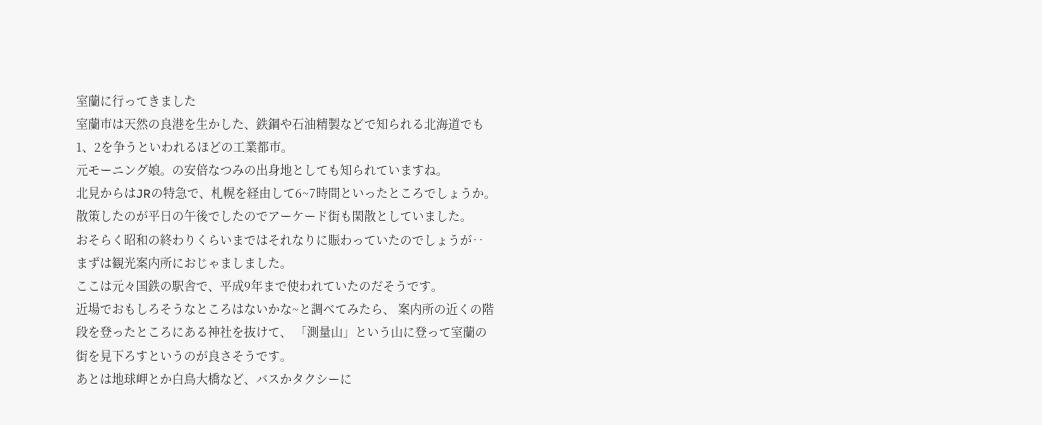室蘭に行ってきました
室蘭市は天然の良港を生かした、鉄鋼や石油精製などで知られる北海道でも1、2を争うといわれるほどの工業都市。
元モーニング娘。の安倍なつみの出身地としても知られていますね。
北見からはJRの特急で、札幌を経由して6~7時間といったところでしょうか。
散策したのが平日の午後でしたのでアーケード街も閑散としていました。
おそらく昭和の終わりくらいまではそれなりに賑わっていたのでしょうが‥
まずは観光案内所におじゃましました。
ここは元々国鉄の駅舎で、平成9年まで使われていたのだそうです。
近場でおもしろそうなところはないかな~と調べてみたら、 案内所の近くの階段を登ったところにある神社を抜けて、 「測量山」という山に登って室蘭の街を見下ろすというのが良さそうです。
あとは地球岬とか白鳥大橋など、バスかタクシーに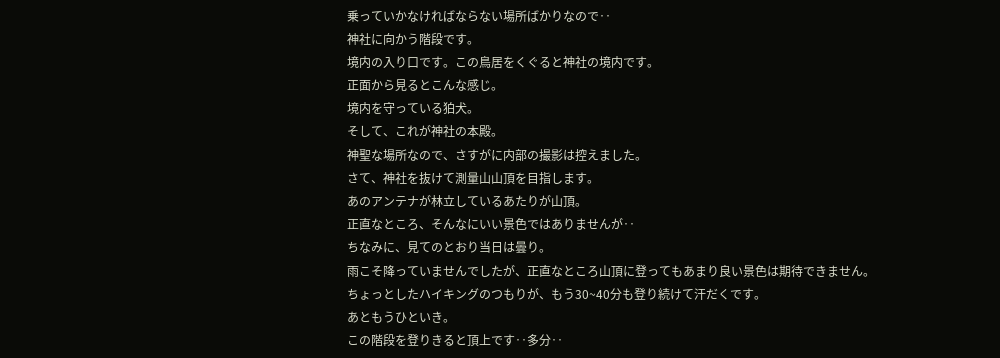乗っていかなければならない場所ばかりなので‥
神社に向かう階段です。
境内の入り口です。この鳥居をくぐると神社の境内です。
正面から見るとこんな感じ。
境内を守っている狛犬。
そして、これが神社の本殿。
神聖な場所なので、さすがに内部の撮影は控えました。
さて、神社を抜けて測量山山頂を目指します。
あのアンテナが林立しているあたりが山頂。
正直なところ、そんなにいい景色ではありませんが‥
ちなみに、見てのとおり当日は曇り。
雨こそ降っていませんでしたが、正直なところ山頂に登ってもあまり良い景色は期待できません。
ちょっとしたハイキングのつもりが、もう30~40分も登り続けて汗だくです。
あともうひといき。
この階段を登りきると頂上です‥多分‥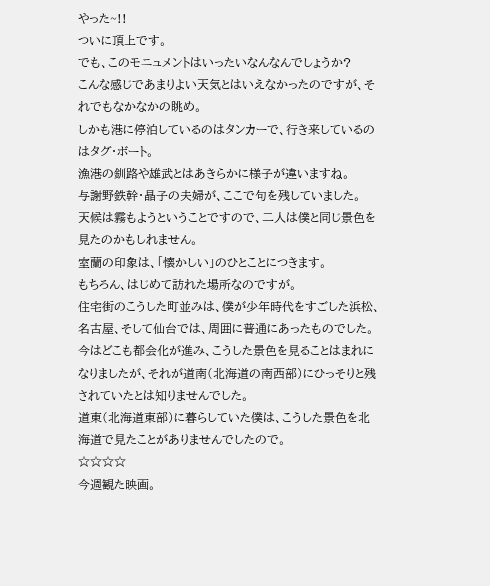やった~!!
ついに頂上です。
でも、このモニュメントはいったいなんなんでしょうか?
こんな感じであまりよい天気とはいえなかったのですが、それでもなかなかの眺め。
しかも港に停泊しているのはタンカーで、行き来しているのはタグ・ボート。
漁港の釧路や雄武とはあきらかに様子が違いますね。
与謝野鉄幹・晶子の夫婦が、ここで句を残していました。
天候は霧もようということですので、二人は僕と同じ景色を見たのかもしれません。
室蘭の印象は、「懐かしい」のひとことにつきます。
もちろん、はじめて訪れた場所なのですが。
住宅街のこうした町並みは、僕が少年時代をすごした浜松、名古屋、そして仙台では、周囲に普通にあったものでした。
今はどこも都会化が進み、こうした景色を見ることはまれになりましたが、それが道南(北海道の南西部)にひっそりと残されていたとは知りませんでした。
道東(北海道東部)に暮らしていた僕は、こうした景色を北海道で見たことがありませんでしたので。
☆☆☆☆
今週観た映画。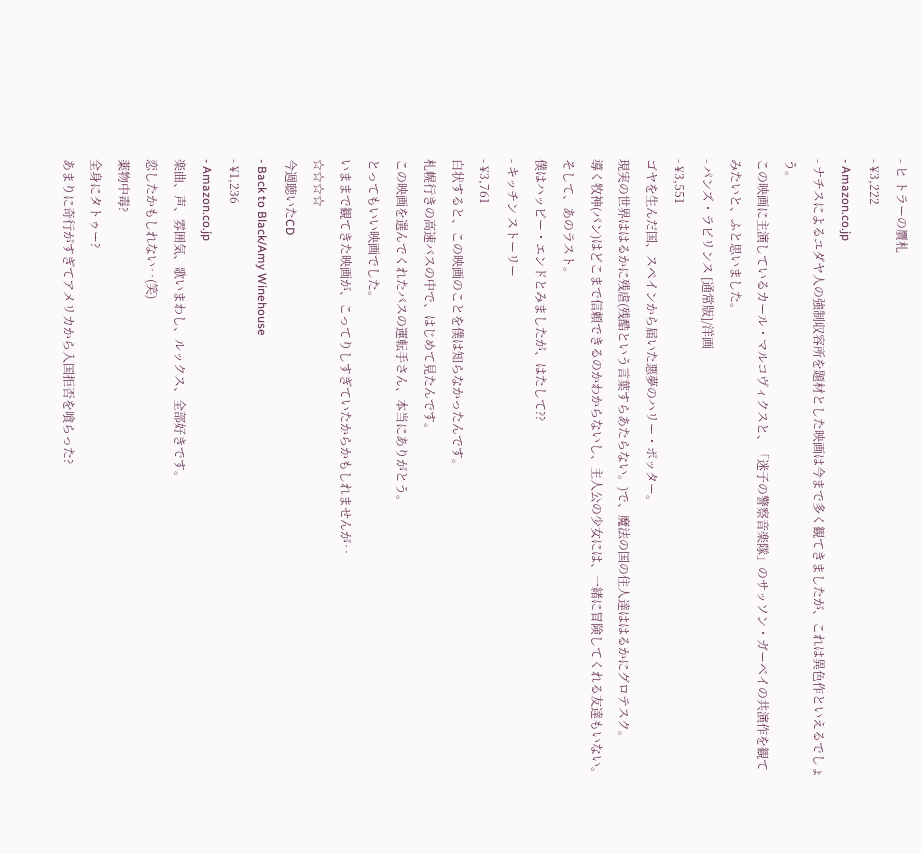- ヒ トラーの贋札
- ¥3,222
- Amazon.co.jp
- ナチスによるユダヤ人の強制収容所を題材とした映画は今まで多く観てきましたが、これは異色作といえるでしょう。
この映画に主演しているカール・マルコヴィクスと、「迷子の警察音楽隊」のサッソン・ガーベイの共演作を観てみたいと、ふと思いました。
- パンズ・ラビリンス [通常版]/洋画
- ¥3,551
ゴヤを生んだ国、スペインから届いた悪夢のハリー・ポッター。
現実の世界ははるかに残虐(残酷という言葉すらあたらない。)で、魔法の国の住人達ははるかにグロテスク。
導く牧神(パン)はどこまで信頼できるのかわからないし、主人公の少女には、一緒に冒険してくれる友達もいない。
そして、あのラスト。
僕はハッピー・エンドとみましたが、はたして??
- キッチン ストーリー
- ¥3,761
白状すると、この映画のことを僕は知らなかったんです。
札幌行きの高速バスの中で、はじめて見たんです。
この映画を選んでくれたバスの運転手さん、本当にありがとう。
とってもいい映画でした。
いままで観てきた映画が、こってりしすぎていたからかもしれませんが‥
☆☆☆☆
今週聴いたCD
- Back to Black/Amy Winehouse
- ¥1,236
- Amazon.co.jp
楽曲、声、雰囲気、歌いまわし、ルックス、全部好きです。
恋したかもしれない‥(笑)
薬物中毒?
全身にタトゥー?
あまりに奇行がすぎてアメリカから入国拒否を喰らった?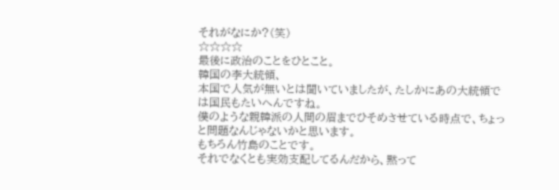それがなにか?(笑)
☆☆☆☆
最後に政治のことをひとこと。
韓国の李大統領、
本国で人気が無いとは聞いていましたが、たしかにあの大統領では国民もたいへんですね。
僕のような親韓派の人間の眉までひそめさせている時点で、ちょっと問題なんじゃないかと思います。
もちろん竹島のことです。
それでなくとも実効支配してるんだから、黙って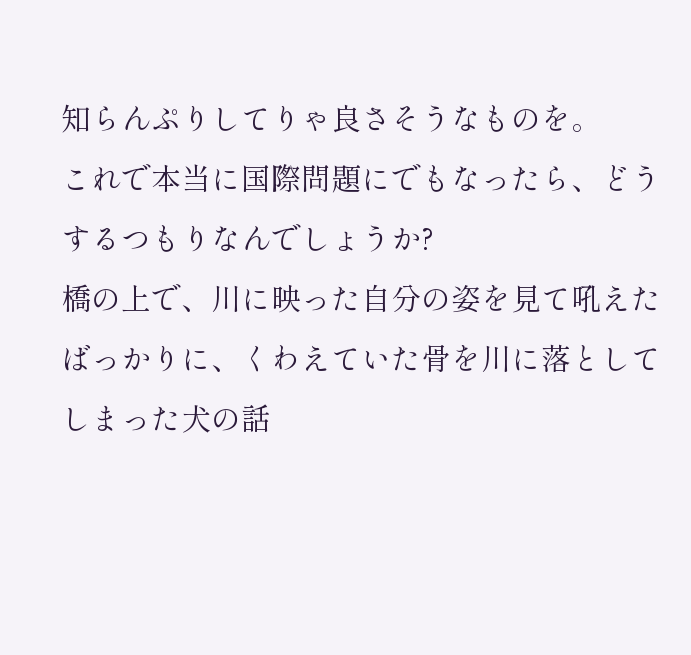知らんぷりしてりゃ良さそうなものを。
これで本当に国際問題にでもなったら、どうするつもりなんでしょうか?
橋の上で、川に映った自分の姿を見て吼えたばっかりに、くわえていた骨を川に落としてしまった犬の話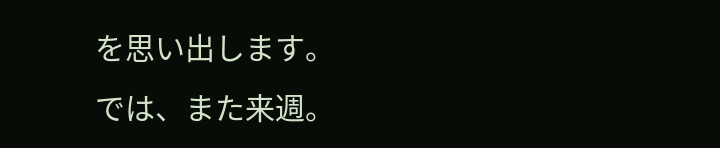を思い出します。
では、また来週。